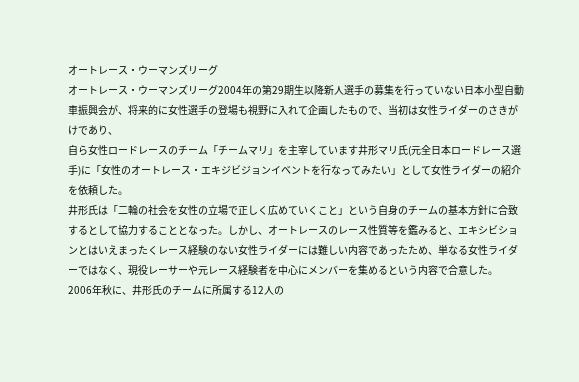オートレース・ウーマンズリーグ
オートレース・ウーマンズリーグ2004年の第29期生以降新人選手の募集を行っていない日本小型自動車振興会が、将来的に女性選手の登場も視野に入れて企画したもので、当初は女性ライダーのさきがけであり、
自ら女性ロードレースのチーム「チームマリ」を主宰しています井形マリ氏(元全日本ロードレース選手)に「女性のオートレース・エキジビジョンイベントを行なってみたい」として女性ライダーの紹介を依頼した。
井形氏は「二輪の社会を女性の立場で正しく広めていくこと」という自身のチームの基本方針に合致するとして協力することとなった。しかし、オートレースのレース性質等を鑑みると、エキシビションとはいえまったくレース経験のない女性ライダーには難しい内容であったため、単なる女性ライダーではなく、現役レーサーや元レース経験者を中心にメンバーを集めるという内容で合意した。
2006年秋に、井形氏のチームに所属する12人の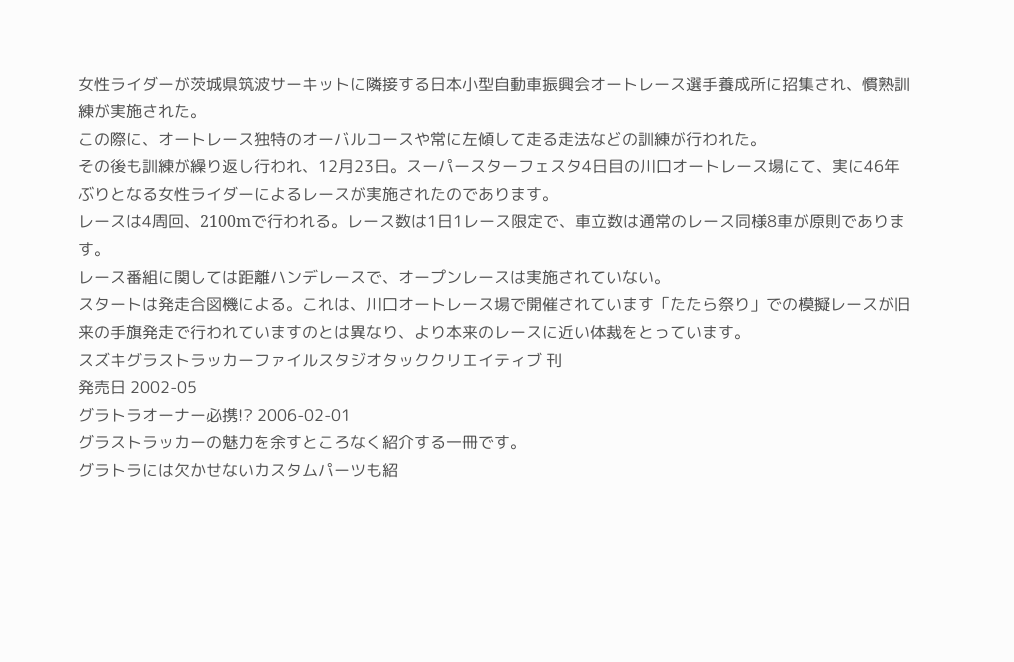女性ライダーが茨城県筑波サーキットに隣接する日本小型自動車振興会オートレース選手養成所に招集され、慣熟訓練が実施された。
この際に、オートレース独特のオーバルコースや常に左傾して走る走法などの訓練が行われた。
その後も訓練が繰り返し行われ、12月23日。スーパースターフェスタ4日目の川口オートレース場にて、実に46年ぶりとなる女性ライダーによるレースが実施されたのであります。
レースは4周回、2100mで行われる。レース数は1日1レース限定で、車立数は通常のレース同様8車が原則であります。
レース番組に関しては距離ハンデレースで、オープンレースは実施されていない。
スタートは発走合図機による。これは、川口オートレース場で開催されています「たたら祭り」での模擬レースが旧来の手旗発走で行われていますのとは異なり、より本来のレースに近い体裁をとっています。
スズキグラストラッカーファイルスタジオタッククリエイティブ 刊
発売日 2002-05
グラトラオーナー必携!? 2006-02-01
グラストラッカーの魅力を余すところなく紹介する一冊です。
グラトラには欠かせないカスタムパーツも紹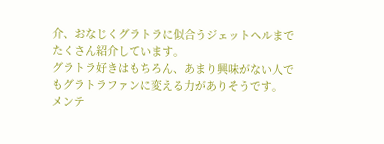介、おなじくグラトラに似合うジェットヘルまでたくさん紹介しています。
グラトラ好きはもちろん、あまり興味がない人でもグラトラファンに変える力がありそうです。
メンテ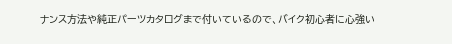ナンス方法や純正パーツカタログまで付いているので、バイク初心者に心強い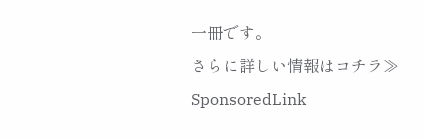一冊です。
さらに詳しい情報はコチラ≫
SponsoredLink